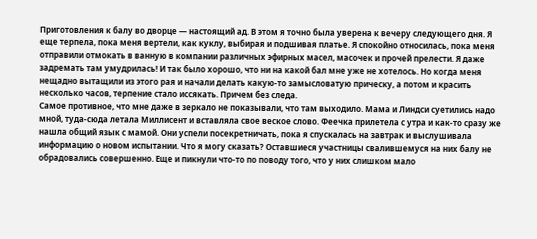Приготовления к балу во дворце — настоящий ад. В этом я точно была уверена к вечеру следующего дня. Я еще терпела, пока меня вертели, как куклу, выбирая и подшивая платье. Я спокойно относилась, пока меня отправили отмокать в ванную в компании различных эфирных масел, масочек и прочей прелести. Я даже задремать там умудрилась! И так было хорошо, что ни на какой бал мне уже не хотелось. Но когда меня нещадно вытащили из этого рая и начали делать какую-то замысловатую прическу, а потом и красить несколько часов, терпение стало иссякать. Причем без следа.
Самое противное, что мне даже в зеркало не показывали, что там выходило. Мама и Линдси суетились надо мной, туда-сюда летала Миллисент и вставляла свое веское слово. Феечка прилетела с утра и как-то сразу же нашла общий язык с мамой. Они успели посекретничать, пока я спускалась на завтрак и выслушивала информацию о новом испытании. Что я могу сказать? Оставшиеся участницы свалившемуся на них балу не обрадовались совершенно. Еще и пикнули что-то по поводу того, что у них слишком мало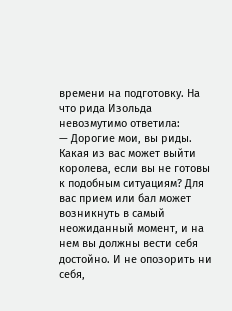времени на подготовку. На что рида Изольда невозмутимо ответила:
— Дорогие мои, вы риды. Какая из вас может выйти королева, если вы не готовы к подобным ситуациям? Для вас прием или бал может возникнуть в самый неожиданный момент, и на нем вы должны вести себя достойно. И не опозорить ни себя,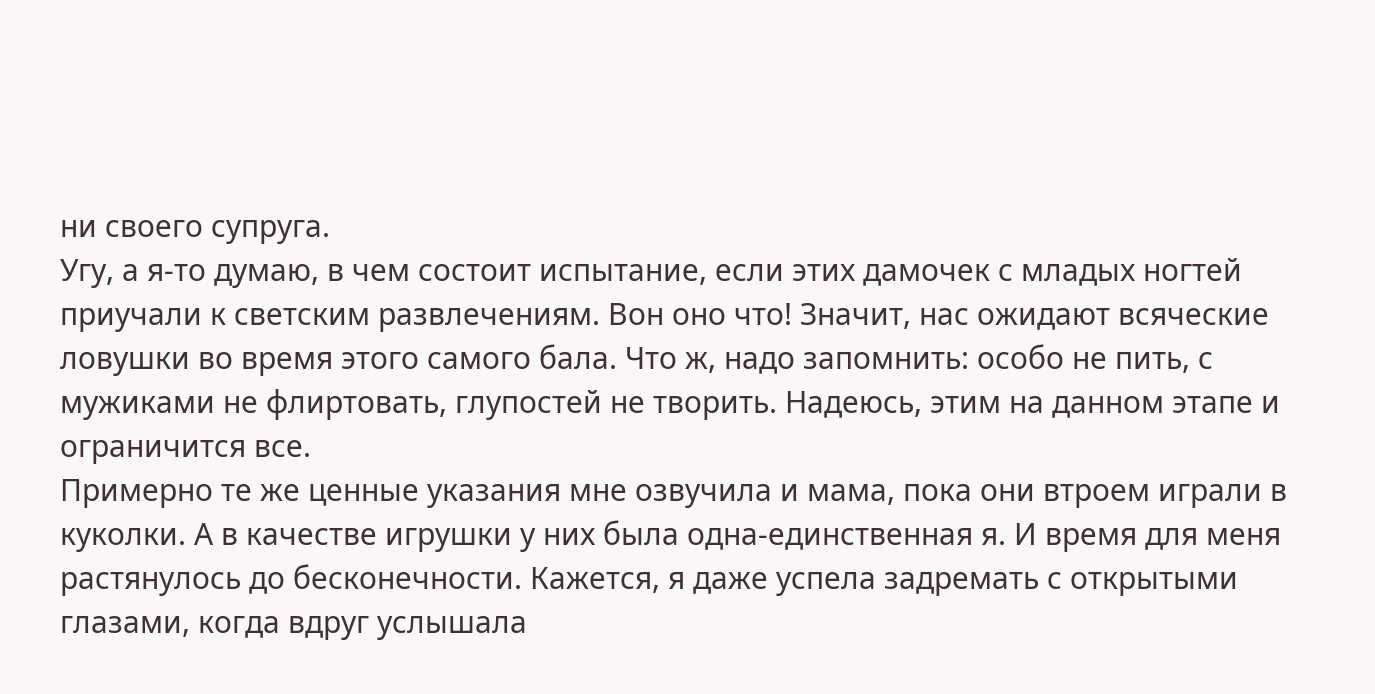ни своего супруга.
Угу, а я-то думаю, в чем состоит испытание, если этих дамочек с младых ногтей приучали к светским развлечениям. Вон оно что! Значит, нас ожидают всяческие ловушки во время этого самого бала. Что ж, надо запомнить: особо не пить, с мужиками не флиртовать, глупостей не творить. Надеюсь, этим на данном этапе и ограничится все.
Примерно те же ценные указания мне озвучила и мама, пока они втроем играли в куколки. А в качестве игрушки у них была одна-единственная я. И время для меня растянулось до бесконечности. Кажется, я даже успела задремать с открытыми глазами, когда вдруг услышала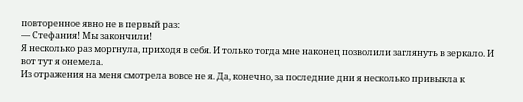повторенное явно не в первый раз:
— Стефания! Мы закончили!
Я несколько раз моргнула, приходя в себя. И только тогда мне наконец позволили заглянуть в зеркало. И вот тут я онемела.
Из отражения на меня смотрела вовсе не я. Да, конечно, за последние дни я несколько привыкла к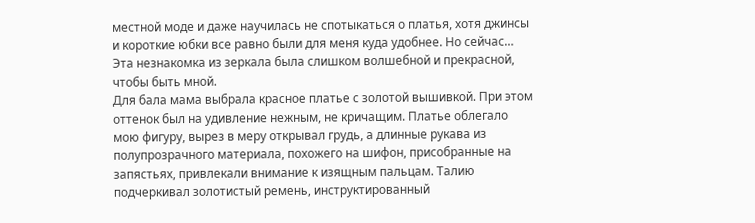местной моде и даже научилась не спотыкаться о платья, хотя джинсы и короткие юбки все равно были для меня куда удобнее. Но сейчас… Эта незнакомка из зеркала была слишком волшебной и прекрасной, чтобы быть мной.
Для бала мама выбрала красное платье с золотой вышивкой. При этом оттенок был на удивление нежным, не кричащим. Платье облегало мою фигуру, вырез в меру открывал грудь, а длинные рукава из полупрозрачного материала, похожего на шифон, присобранные на запястьях, привлекали внимание к изящным пальцам. Талию подчеркивал золотистый ремень, инструктированный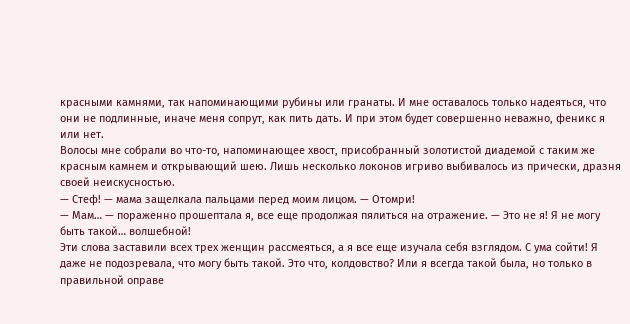красными камнями, так напоминающими рубины или гранаты. И мне оставалось только надеяться, что они не подлинные, иначе меня сопрут, как пить дать. И при этом будет совершенно неважно, феникс я или нет.
Волосы мне собрали во что-то, напоминающее хвост, присобранный золотистой диадемой с таким же красным камнем и открывающий шею. Лишь несколько локонов игриво выбивалось из прически, дразня своей неискусностью.
— Стеф! — мама защелкала пальцами перед моим лицом. — Отомри!
— Мам… — пораженно прошептала я, все еще продолжая пялиться на отражение. — Это не я! Я не могу быть такой… волшебной!
Эти слова заставили всех трех женщин рассмеяться, а я все еще изучала себя взглядом. С ума сойти! Я даже не подозревала, что могу быть такой. Это что, колдовство? Или я всегда такой была, но только в правильной оправе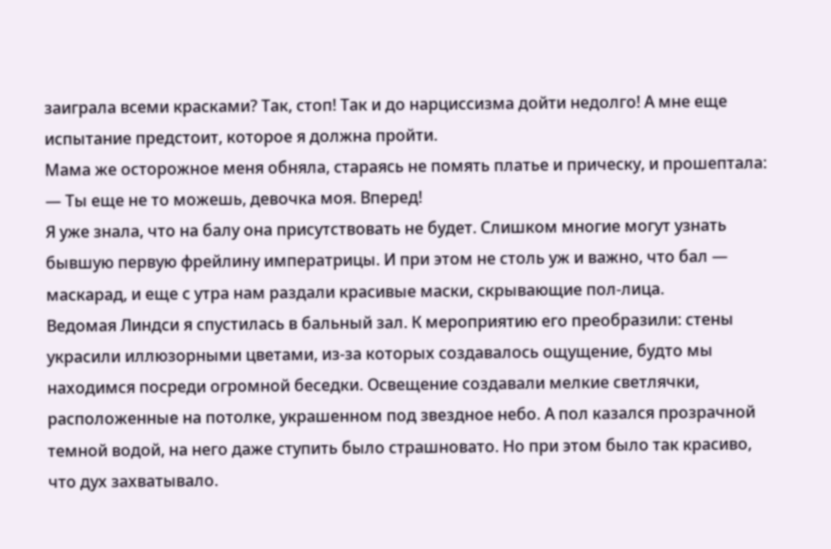заиграла всеми красками? Так, стоп! Так и до нарциссизма дойти недолго! А мне еще испытание предстоит, которое я должна пройти.
Мама же осторожное меня обняла, стараясь не помять платье и прическу, и прошептала:
— Ты еще не то можешь, девочка моя. Вперед!
Я уже знала, что на балу она присутствовать не будет. Слишком многие могут узнать бывшую первую фрейлину императрицы. И при этом не столь уж и важно, что бал — маскарад, и еще с утра нам раздали красивые маски, скрывающие пол-лица.
Ведомая Линдси я спустилась в бальный зал. К мероприятию его преобразили: стены украсили иллюзорными цветами, из-за которых создавалось ощущение, будто мы находимся посреди огромной беседки. Освещение создавали мелкие светлячки, расположенные на потолке, украшенном под звездное небо. А пол казался прозрачной темной водой, на него даже ступить было страшновато. Но при этом было так красиво, что дух захватывало.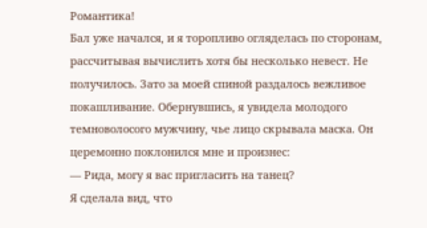Романтика!
Бал уже начался, и я торопливо огляделась по сторонам, рассчитывая вычислить хотя бы несколько невест. Не получилось. Зато за моей спиной раздалось вежливое покашливание. Обернувшись, я увидела молодого темноволосого мужчину, чье лицо скрывала маска. Он церемонно поклонился мне и произнес:
— Рида, могу я вас пригласить на танец?
Я сделала вид, что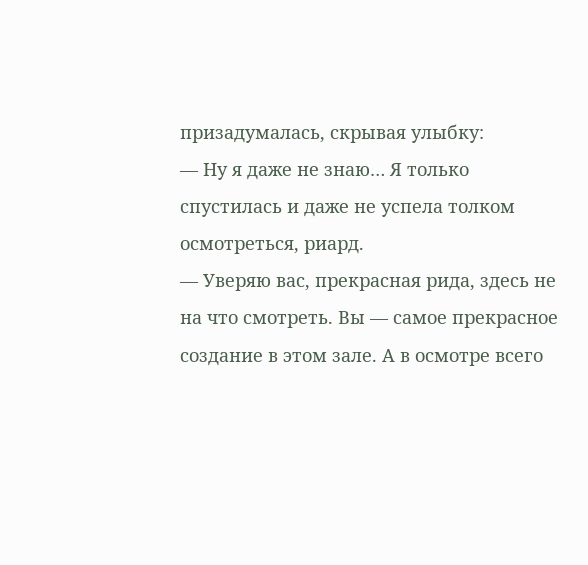призадумалась, скрывая улыбку:
— Ну я даже не знаю… Я только спустилась и даже не успела толком осмотреться, риард.
— Уверяю вас, прекрасная рида, здесь не на что смотреть. Вы — самое прекрасное создание в этом зале. А в осмотре всего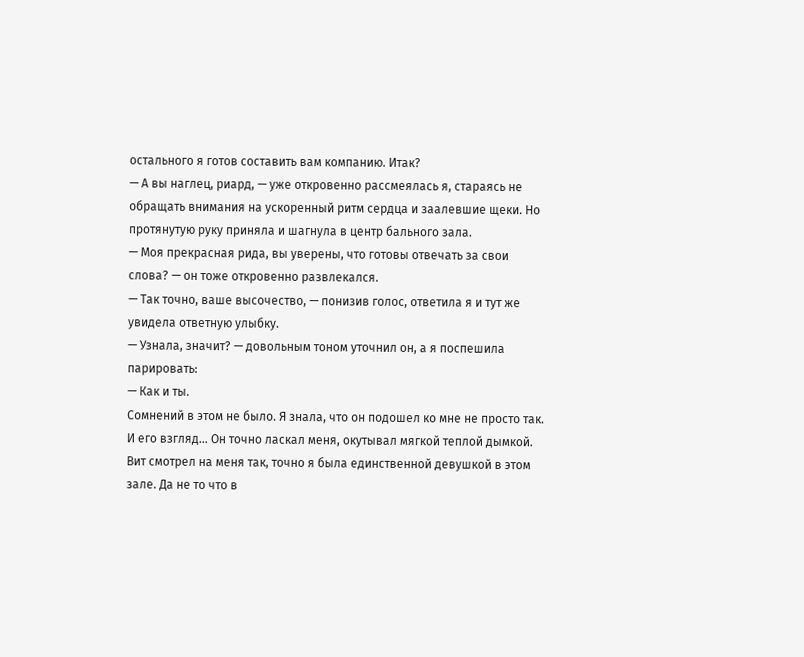остального я готов составить вам компанию. Итак?
— А вы наглец, риард, — уже откровенно рассмеялась я, стараясь не обращать внимания на ускоренный ритм сердца и заалевшие щеки. Но протянутую руку приняла и шагнула в центр бального зала.
— Моя прекрасная рида, вы уверены, что готовы отвечать за свои слова? — он тоже откровенно развлекался.
— Так точно, ваше высочество, — понизив голос, ответила я и тут же увидела ответную улыбку.
— Узнала, значит? — довольным тоном уточнил он, а я поспешила парировать:
— Как и ты.
Сомнений в этом не было. Я знала, что он подошел ко мне не просто так. И его взгляд… Он точно ласкал меня, окутывал мягкой теплой дымкой. Вит смотрел на меня так, точно я была единственной девушкой в этом зале. Да не то что в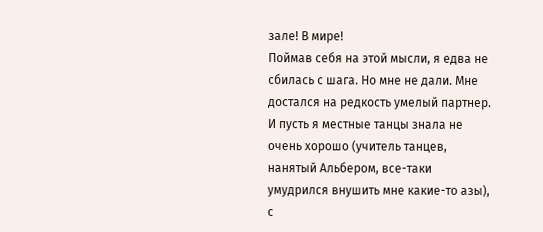зале! В мире!
Поймав себя на этой мысли, я едва не сбилась с шага. Но мне не дали. Мне достался на редкость умелый партнер. И пусть я местные танцы знала не очень хорошо (учитель танцев, нанятый Альбером, все-таки умудрился внушить мне какие-то азы), с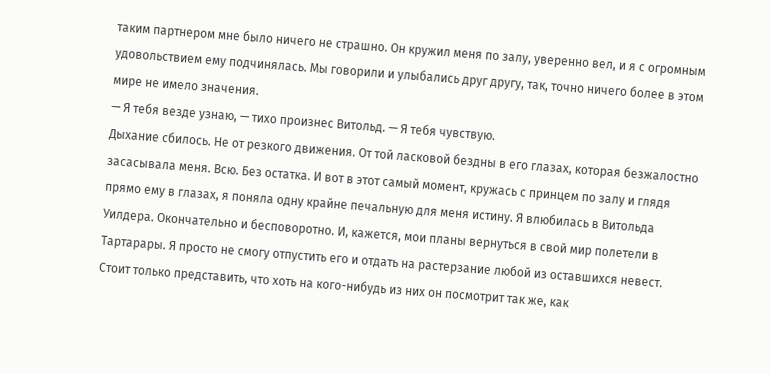таким партнером мне было ничего не страшно. Он кружил меня по залу, уверенно вел, и я с огромным удовольствием ему подчинялась. Мы говорили и улыбались друг другу, так, точно ничего более в этом мире не имело значения.
— Я тебя везде узнаю, — тихо произнес Витольд. — Я тебя чувствую.
Дыхание сбилось. Не от резкого движения. От той ласковой бездны в его глазах, которая безжалостно засасывала меня. Всю. Без остатка. И вот в этот самый момент, кружась с принцем по залу и глядя прямо ему в глазах, я поняла одну крайне печальную для меня истину. Я влюбилась в Витольда Уилдера. Окончательно и бесповоротно. И, кажется, мои планы вернуться в свой мир полетели в Тартарары. Я просто не смогу отпустить его и отдать на растерзание любой из оставшихся невест. Стоит только представить, что хоть на кого-нибудь из них он посмотрит так же, как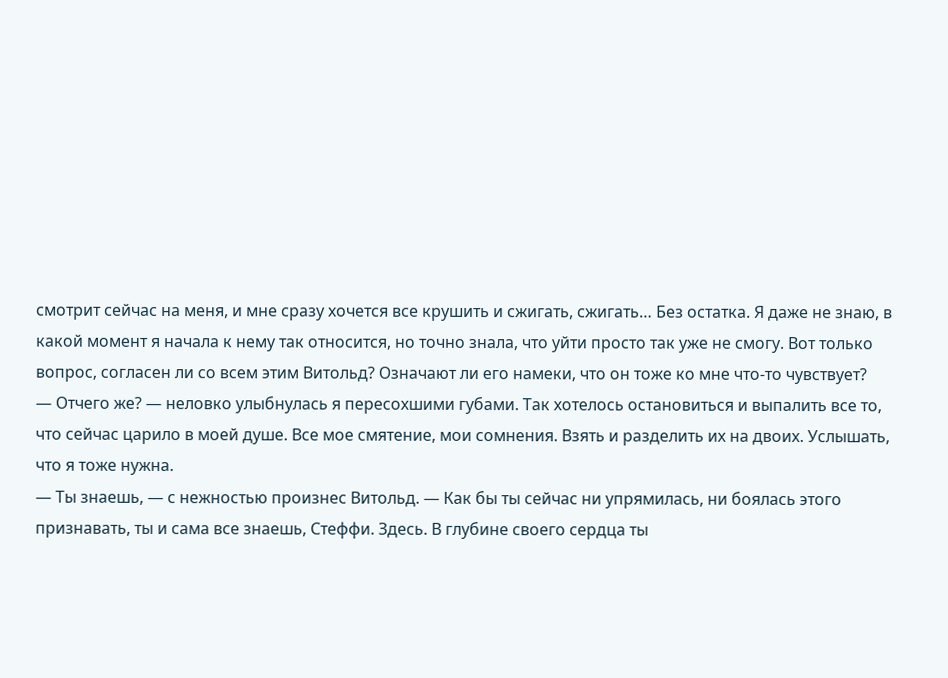смотрит сейчас на меня, и мне сразу хочется все крушить и сжигать, сжигать… Без остатка. Я даже не знаю, в какой момент я начала к нему так относится, но точно знала, что уйти просто так уже не смогу. Вот только вопрос, согласен ли со всем этим Витольд? Означают ли его намеки, что он тоже ко мне что-то чувствует?
— Отчего же? — неловко улыбнулась я пересохшими губами. Так хотелось остановиться и выпалить все то, что сейчас царило в моей душе. Все мое смятение, мои сомнения. Взять и разделить их на двоих. Услышать, что я тоже нужна.
— Ты знаешь, — с нежностью произнес Витольд. — Как бы ты сейчас ни упрямилась, ни боялась этого признавать, ты и сама все знаешь, Стеффи. Здесь. В глубине своего сердца ты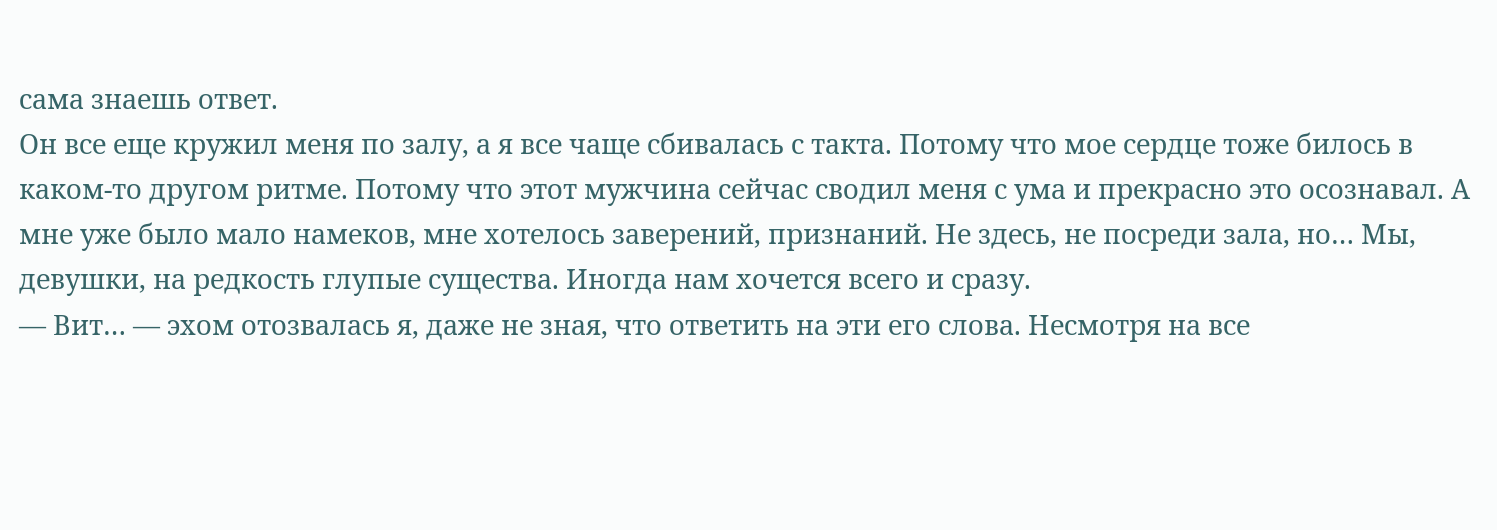сама знаешь ответ.
Он все еще кружил меня по залу, а я все чаще сбивалась с такта. Потому что мое сердце тоже билось в каком-то другом ритме. Потому что этот мужчина сейчас сводил меня с ума и прекрасно это осознавал. А мне уже было мало намеков, мне хотелось заверений, признаний. Не здесь, не посреди зала, но… Мы, девушки, на редкость глупые существа. Иногда нам хочется всего и сразу.
— Вит… — эхом отозвалась я, даже не зная, что ответить на эти его слова. Несмотря на все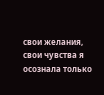свои желания, свои чувства я осознала только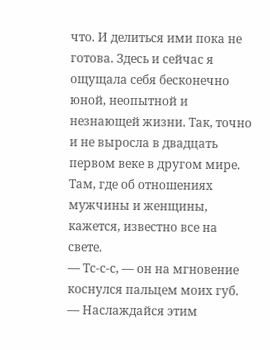что. И делиться ими пока не готова. Здесь и сейчас я ощущала себя бесконечно юной, неопытной и незнающей жизни. Так, точно и не выросла в двадцать первом веке в другом мире. Там, где об отношениях мужчины и женщины, кажется, известно все на свете.
— Тс-с-с, — он на мгновение коснулся пальцем моих губ. — Наслаждайся этим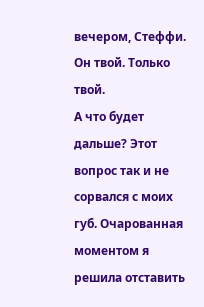вечером, Стеффи. Он твой. Только твой.
А что будет дальше? Этот вопрос так и не сорвался с моих губ. Очарованная моментом я решила отставить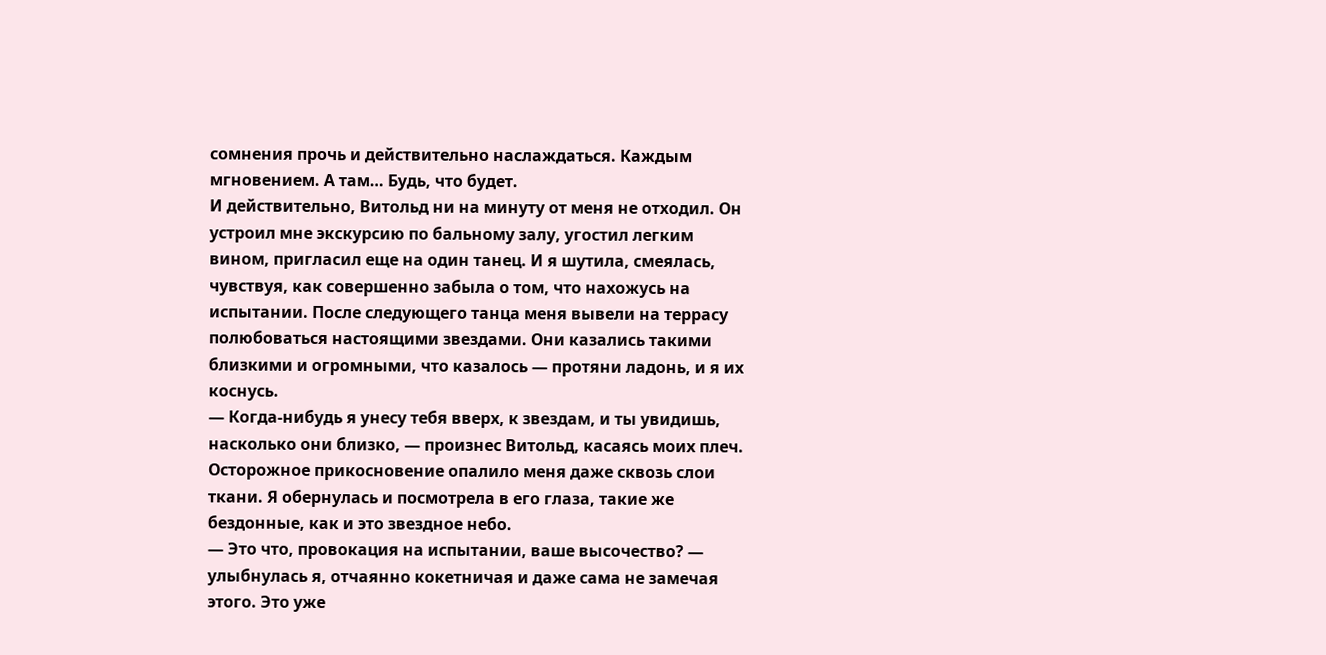сомнения прочь и действительно наслаждаться. Каждым мгновением. А там… Будь, что будет.
И действительно, Витольд ни на минуту от меня не отходил. Он устроил мне экскурсию по бальному залу, угостил легким вином, пригласил еще на один танец. И я шутила, смеялась, чувствуя, как совершенно забыла о том, что нахожусь на испытании. После следующего танца меня вывели на террасу полюбоваться настоящими звездами. Они казались такими близкими и огромными, что казалось — протяни ладонь, и я их коснусь.
— Когда-нибудь я унесу тебя вверх, к звездам, и ты увидишь, насколько они близко, — произнес Витольд, касаясь моих плеч. Осторожное прикосновение опалило меня даже сквозь слои ткани. Я обернулась и посмотрела в его глаза, такие же бездонные, как и это звездное небо.
— Это что, провокация на испытании, ваше высочество? — улыбнулась я, отчаянно кокетничая и даже сама не замечая этого. Это уже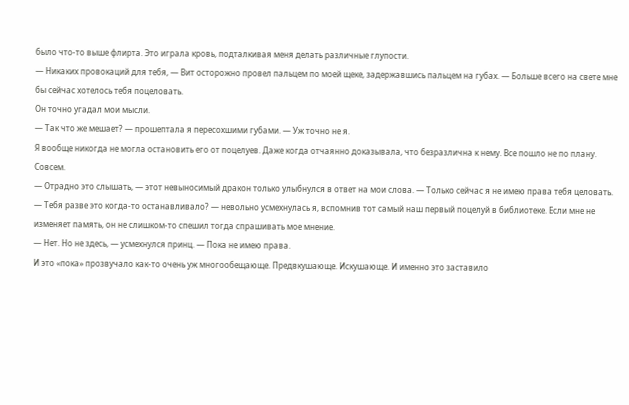было что-то выше флирта. Это играла кровь, подталкивая меня делать различные глупости.
— Никаких провокаций для тебя, — Вит осторожно провел пальцем по моей щеке, задержавшись пальцем на губах. — Больше всего на свете мне бы сейчас хотелось тебя поцеловать.
Он точно угадал мои мысли.
— Так что же мешает? — прошептала я пересохшими губами. — Уж точно не я.
Я вообще никогда не могла остановить его от поцелуев. Даже когда отчаянно доказывала, что безразлична к нему. Все пошло не по плану. Совсем.
— Отрадно это слышать, — этот невыносимый дракон только улыбнулся в ответ на мои слова. — Только сейчас я не имею права тебя целовать.
— Тебя разве это когда-то останавливало? — невольно усмехнулась я, вспомнив тот самый наш первый поцелуй в библиотеке. Если мне не изменяет память, он не слишком-то спешил тогда спрашивать мое мнение.
— Нет. Но не здесь, — усмехнулся принц. — Пока не имею права.
И это «пока» прозвучало как-то очень уж многообещающе. Предвкушающе. Искушающе. И именно это заставило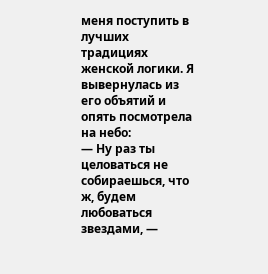меня поступить в лучших традициях женской логики. Я вывернулась из его объятий и опять посмотрела на небо:
— Ну раз ты целоваться не собираешься, что ж, будем любоваться звездами, —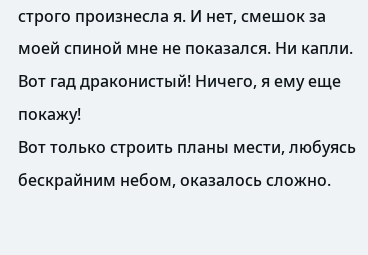строго произнесла я. И нет, смешок за моей спиной мне не показался. Ни капли. Вот гад драконистый! Ничего, я ему еще покажу!
Вот только строить планы мести, любуясь бескрайним небом, оказалось сложно.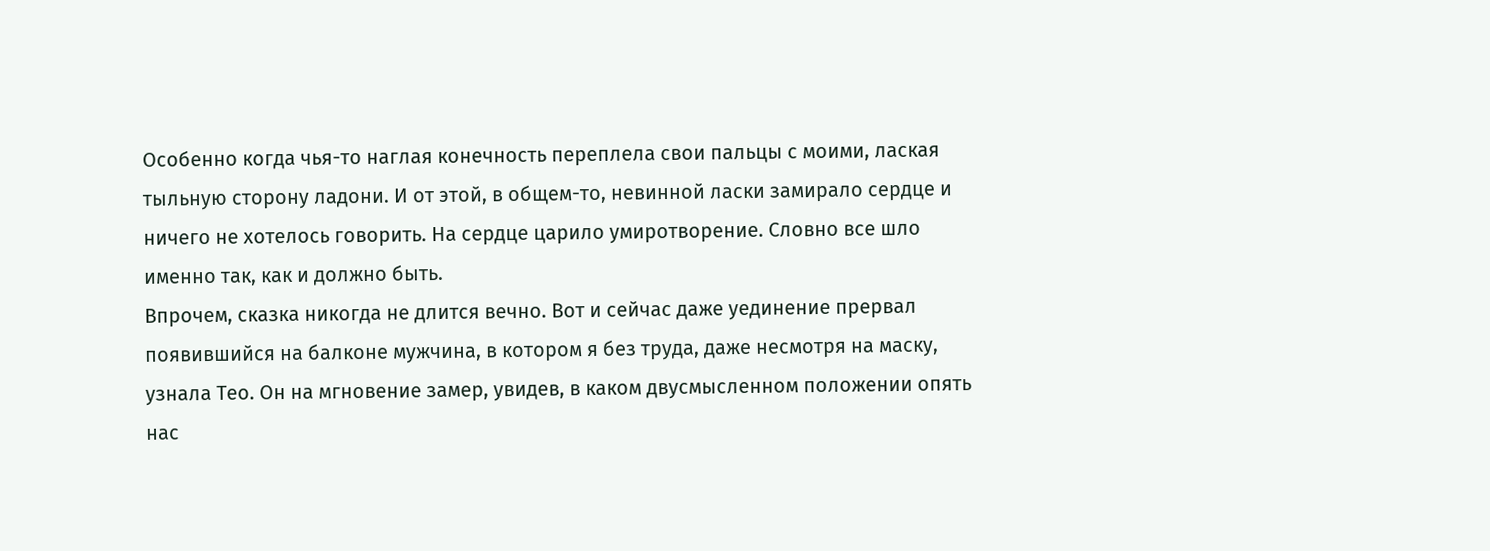Особенно когда чья-то наглая конечность переплела свои пальцы с моими, лаская тыльную сторону ладони. И от этой, в общем-то, невинной ласки замирало сердце и ничего не хотелось говорить. На сердце царило умиротворение. Словно все шло именно так, как и должно быть.
Впрочем, сказка никогда не длится вечно. Вот и сейчас даже уединение прервал появившийся на балконе мужчина, в котором я без труда, даже несмотря на маску, узнала Тео. Он на мгновение замер, увидев, в каком двусмысленном положении опять нас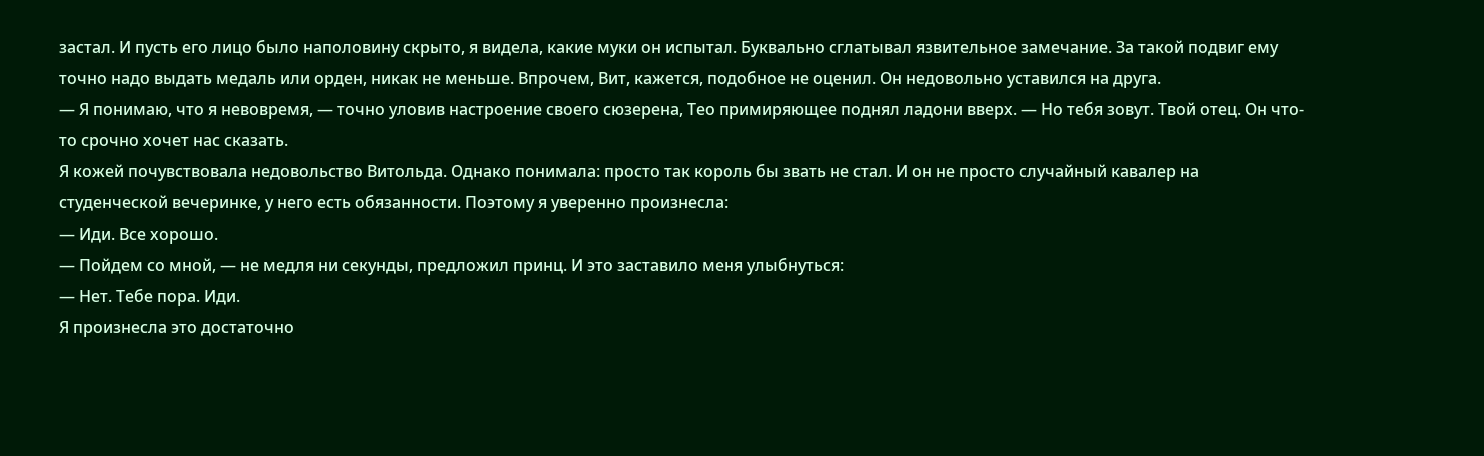застал. И пусть его лицо было наполовину скрыто, я видела, какие муки он испытал. Буквально сглатывал язвительное замечание. За такой подвиг ему точно надо выдать медаль или орден, никак не меньше. Впрочем, Вит, кажется, подобное не оценил. Он недовольно уставился на друга.
— Я понимаю, что я невовремя, — точно уловив настроение своего сюзерена, Тео примиряющее поднял ладони вверх. — Но тебя зовут. Твой отец. Он что-то срочно хочет нас сказать.
Я кожей почувствовала недовольство Витольда. Однако понимала: просто так король бы звать не стал. И он не просто случайный кавалер на студенческой вечеринке, у него есть обязанности. Поэтому я уверенно произнесла:
— Иди. Все хорошо.
— Пойдем со мной, — не медля ни секунды, предложил принц. И это заставило меня улыбнуться:
— Нет. Тебе пора. Иди.
Я произнесла это достаточно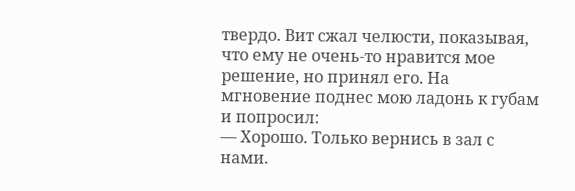твердо. Вит сжал челюсти, показывая, что ему не очень-то нравится мое решение, но принял его. На мгновение поднес мою ладонь к губам и попросил:
— Хорошо. Только вернись в зал с нами.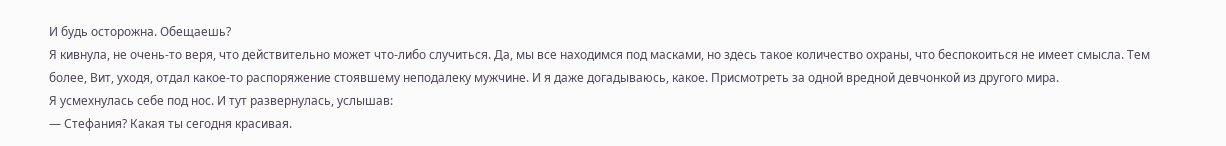И будь осторожна. Обещаешь?
Я кивнула, не очень-то веря, что действительно может что-либо случиться. Да, мы все находимся под масками, но здесь такое количество охраны, что беспокоиться не имеет смысла. Тем более, Вит, уходя, отдал какое-то распоряжение стоявшему неподалеку мужчине. И я даже догадываюсь, какое. Присмотреть за одной вредной девчонкой из другого мира.
Я усмехнулась себе под нос. И тут развернулась, услышав:
— Стефания? Какая ты сегодня красивая.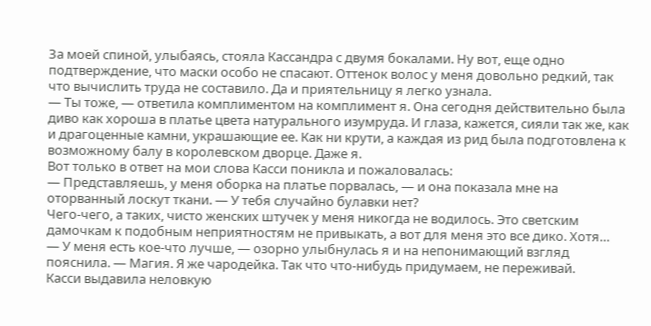За моей спиной, улыбаясь, стояла Кассандра с двумя бокалами. Ну вот, еще одно подтверждение, что маски особо не спасают. Оттенок волос у меня довольно редкий, так что вычислить труда не составило. Да и приятельницу я легко узнала.
— Ты тоже, — ответила комплиментом на комплимент я. Она сегодня действительно была диво как хороша в платье цвета натурального изумруда. И глаза, кажется, сияли так же, как и драгоценные камни, украшающие ее. Как ни крути, а каждая из рид была подготовлена к возможному балу в королевском дворце. Даже я.
Вот только в ответ на мои слова Касси поникла и пожаловалась:
— Представляешь, у меня оборка на платье порвалась, — и она показала мне на оторванный лоскут ткани. — У тебя случайно булавки нет?
Чего-чего, а таких, чисто женских штучек у меня никогда не водилось. Это светским дамочкам к подобным неприятностям не привыкать, а вот для меня это все дико. Хотя…
— У меня есть кое-что лучше, — озорно улыбнулась я и на непонимающий взгляд пояснила. — Магия. Я же чародейка. Так что что-нибудь придумаем, не переживай.
Касси выдавила неловкую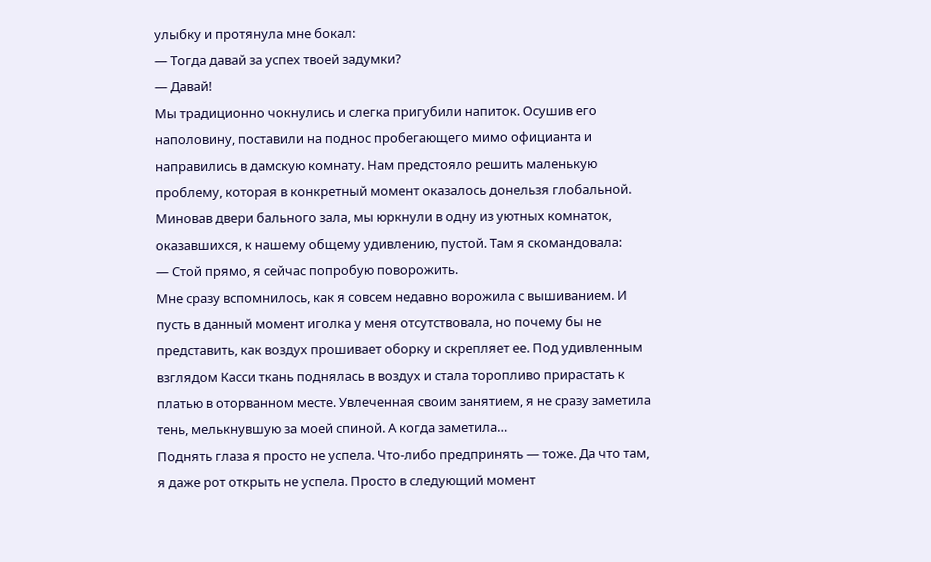улыбку и протянула мне бокал:
— Тогда давай за успех твоей задумки?
— Давай!
Мы традиционно чокнулись и слегка пригубили напиток. Осушив его наполовину, поставили на поднос пробегающего мимо официанта и направились в дамскую комнату. Нам предстояло решить маленькую проблему, которая в конкретный момент оказалось донельзя глобальной.
Миновав двери бального зала, мы юркнули в одну из уютных комнаток, оказавшихся, к нашему общему удивлению, пустой. Там я скомандовала:
— Стой прямо, я сейчас попробую поворожить.
Мне сразу вспомнилось, как я совсем недавно ворожила с вышиванием. И пусть в данный момент иголка у меня отсутствовала, но почему бы не представить, как воздух прошивает оборку и скрепляет ее. Под удивленным взглядом Касси ткань поднялась в воздух и стала торопливо прирастать к платью в оторванном месте. Увлеченная своим занятием, я не сразу заметила тень, мелькнувшую за моей спиной. А когда заметила…
Поднять глаза я просто не успела. Что-либо предпринять — тоже. Да что там, я даже рот открыть не успела. Просто в следующий момент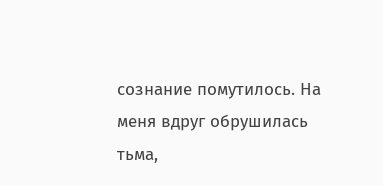сознание помутилось. На меня вдруг обрушилась тьма,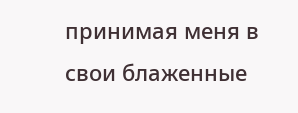принимая меня в свои блаженные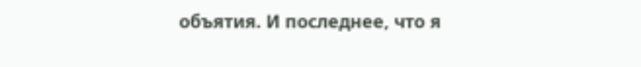объятия. И последнее, что я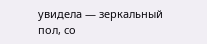увидела — зеркальный пол, со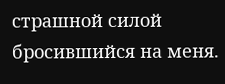страшной силой бросившийся на меня.